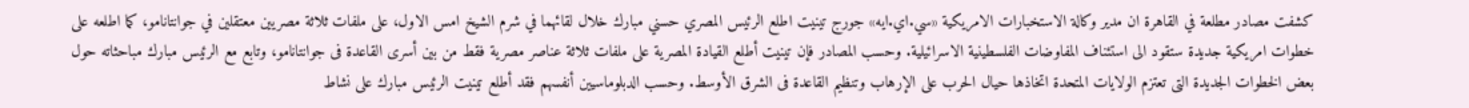كشفت مصادر مطلعة في القاهرة ان مدير وكالة الاستخبارات الامريكية «سي.اي.ايه» جورج تينيت اطلع الرئيس المصري حسني مبارك خلال لقائهما في شرم الشيخ امس الاول، على ملفات ثلاثة مصريين معتقلين في جوانتانامو، كما اطلعه على خطوات امريكية جديدة ستقود الى استئناف المفاوضات الفلسطينية الاسرائيلية. وحسب المصادر فإن تينيت أطلع القيادة المصرية على ملفات ثلاثة عناصر مصرية فقط من بين أسرى القاعدة فى جوانتانامو، وتابع مع الرئيس مبارك مباحثاته حول بعض الخطوات الجديدة التى تعتزم الولايات المتحدة اتخاذها حيال الحرب على الإرهاب وتنظيم القاعدة فى الشرق الأوسط. وحسب الدبلوماسيين أنفسهم فقد أطلع تينيت الرئيس مبارك على نشاط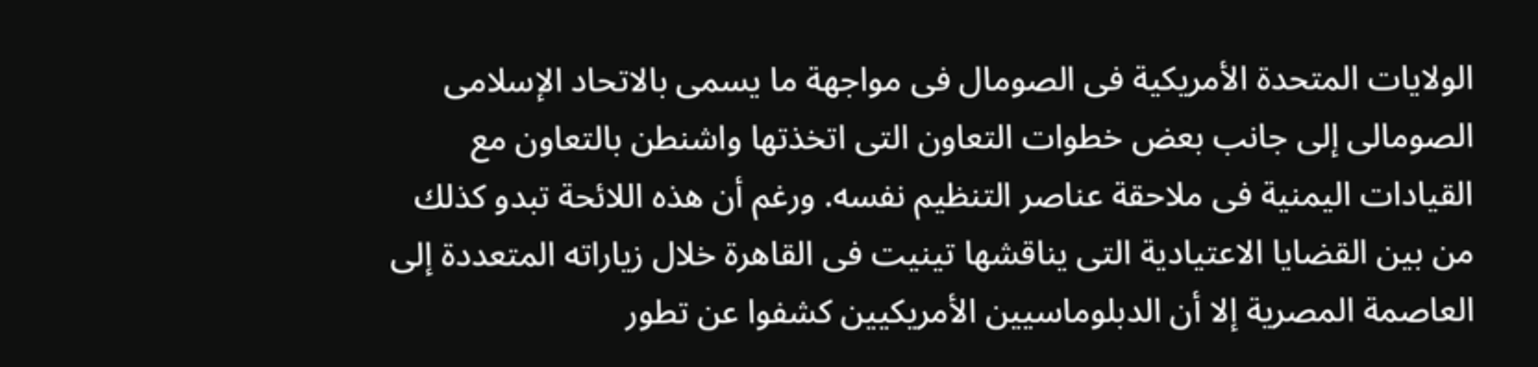الولايات المتحدة الأمريكية فى الصومال فى مواجهة ما يسمى بالاتحاد الإسلامى الصومالى إلى جانب بعض خطوات التعاون التى اتخذتها واشنطن بالتعاون مع القيادات اليمنية فى ملاحقة عناصر التنظيم نفسه. ورغم أن هذه اللائحة تبدو كذلك من بين القضايا الاعتيادية التى يناقشها تينيت فى القاهرة خلال زياراته المتعددة إلى العاصمة المصرية إلا أن الدبلوماسيين الأمريكيين كشفوا عن تطور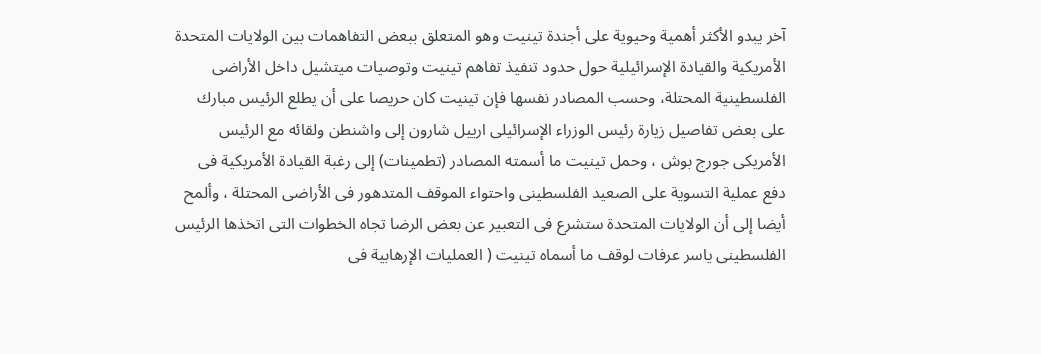آخر يبدو الأكثر أهمية وحيوية على أجندة تينيت وهو المتعلق ببعض التفاهمات بين الولايات المتحدة الأمريكية والقيادة الإسرائيلية حول حدود تنفيذ تفاهم تينيت وتوصيات ميتشيل داخل الأراضى الفلسطينية المحتلة، وحسب المصادر نفسها فإن تينيت كان حريصا على أن يطلع الرئيس مبارك على بعض تفاصيل زيارة رئيس الوزراء الإسرائيلى ارييل شارون إلى واشنطن ولقائه مع الرئيس الأمريكى جورج بوش ، وحمل تينيت ما أسمته المصادر (تطمينات) إلى رغبة القيادة الأمريكية فى دفع عملية التسوية على الصعيد الفلسطينى واحتواء الموقف المتدهور فى الأراضى المحتلة ، وألمح أيضا إلى أن الولايات المتحدة ستشرع فى التعبير عن بعض الرضا تجاه الخطوات التى اتخذها الرئيس الفلسطينى ياسر عرفات لوقف ما أسماه تينيت ( العمليات الإرهابية فى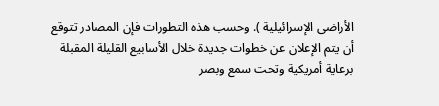الأراضى الإسرائيلية ). وحسب هذه التطورات فإن المصادر تتوقع أن يتم الإعلان عن خطوات جديدة خلال الأسابيع القليلة المقبلة برعاية أمريكية وتحت سمع وبصر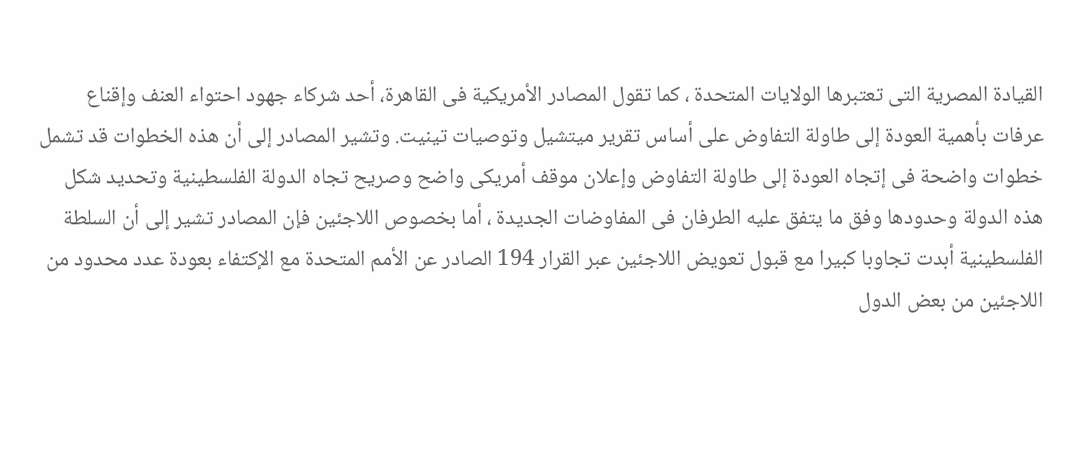القيادة المصرية التى تعتبرها الولايات المتحدة ، كما تقول المصادر الأمريكية فى القاهرة، أحد شركاء جهود احتواء العنف وإقناع عرفات بأهمية العودة إلى طاولة التفاوض على أساس تقرير ميتشيل وتوصيات تينيت. وتشير المصادر إلى أن هذه الخطوات قد تشمل خطوات واضحة فى إتجاه العودة إلى طاولة التفاوض وإعلان موقف أمريكى واضح وصريح تجاه الدولة الفلسطينية وتحديد شكل هذه الدولة وحدودها وفق ما يتفق عليه الطرفان فى المفاوضات الجديدة ، أما بخصوص اللاجئين فإن المصادر تشير إلى أن السلطة الفلسطينية أبدت تجاوبا كبيرا مع قبول تعويض اللاجئين عبر القرار 194 الصادر عن الأمم المتحدة مع الإكتفاء بعودة عدد محدود من اللاجئين من بعض الدول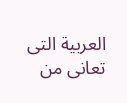العربية التى تعانى من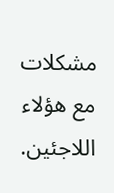مشكلات مع هؤلاء اللاجئين.